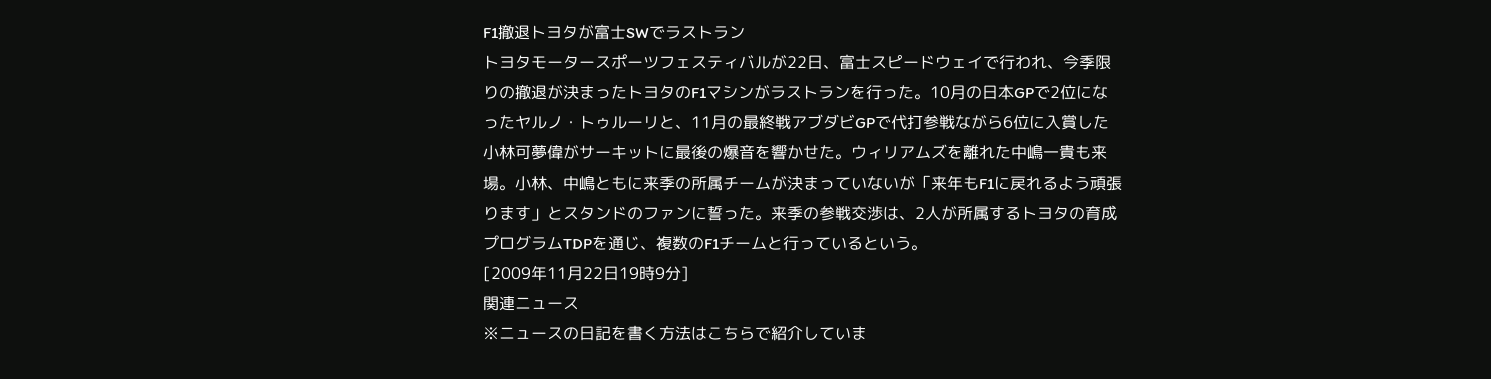F1撤退トヨタが富士SWでラストラン
トヨタモータースポーツフェスティバルが22日、富士スピードウェイで行われ、今季限りの撤退が決まったトヨタのF1マシンがラストランを行った。10月の日本GPで2位になったヤルノ・トゥルーリと、11月の最終戦アブダビGPで代打参戦ながら6位に入賞した小林可夢偉がサーキットに最後の爆音を響かせた。ウィリアムズを離れた中嶋一貴も来場。小林、中嶋ともに来季の所属チームが決まっていないが「来年もF1に戻れるよう頑張ります」とスタンドのファンに誓った。来季の参戦交渉は、2人が所属するトヨタの育成プログラムTDPを通じ、複数のF1チームと行っているという。
[2009年11月22日19時9分]
関連ニュース
※ニュースの日記を書く方法はこちらで紹介していま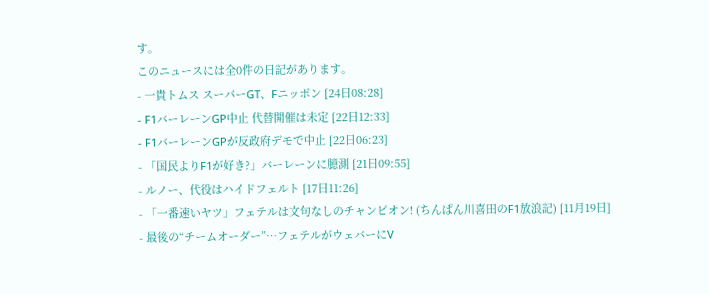す。
このニュースには全0件の日記があります。
- 一貴トムス スーパーGT、Fニッポン [24日08:28]
- F1バーレーンGP中止 代替開催は未定 [22日12:33]
- F1バーレーンGPが反政府デモで中止 [22日06:23]
- 「国民よりF1が好き?」バーレーンに臆測 [21日09:55]
- ルノー、代役はハイドフェルト [17日11:26]
- 「一番速いヤツ」フェテルは文句なしのチャンピオン! (ちんぱん川喜田のF1放浪記) [11月19日]
- 最後の“チームオーダー”…フェテルがウェバーにV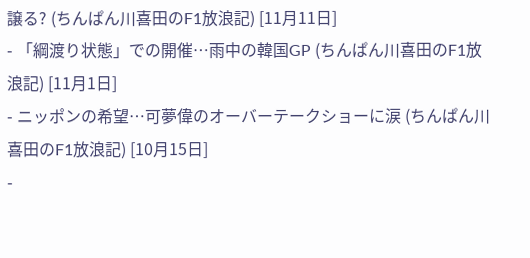譲る? (ちんぱん川喜田のF1放浪記) [11月11日]
- 「綱渡り状態」での開催…雨中の韓国GP (ちんぱん川喜田のF1放浪記) [11月1日]
- ニッポンの希望…可夢偉のオーバーテークショーに涙 (ちんぱん川喜田のF1放浪記) [10月15日]
-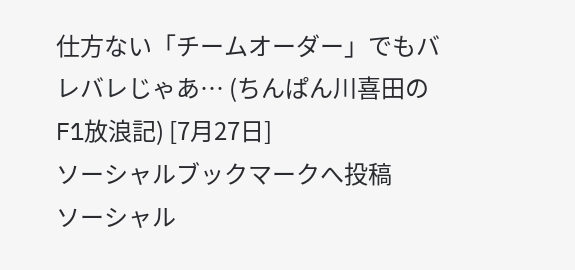仕方ない「チームオーダー」でもバレバレじゃあ… (ちんぱん川喜田のF1放浪記) [7月27日]
ソーシャルブックマークへ投稿
ソーシャル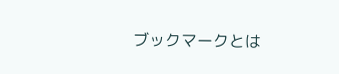ブックマークとは